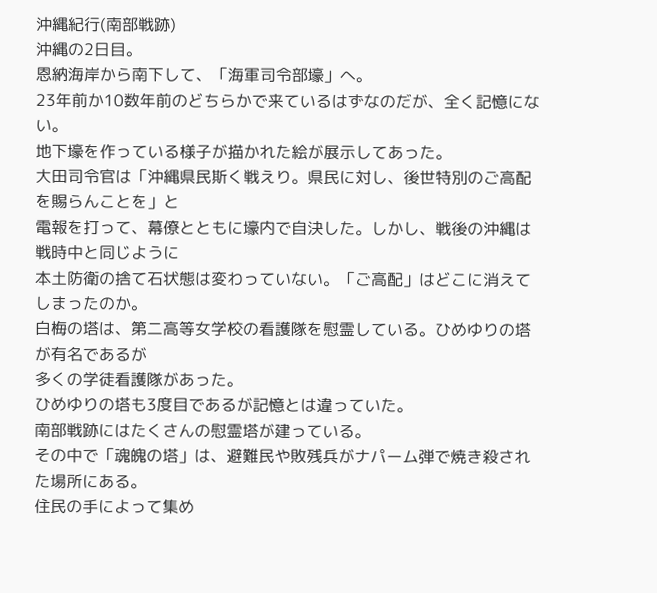沖縄紀行(南部戦跡)
沖縄の2日目。
恩納海岸から南下して、「海軍司令部壕」へ。
23年前か10数年前のどちらかで来ているはずなのだが、全く記憶にない。
地下壕を作っている様子が描かれた絵が展示してあった。
大田司令官は「沖縄県民斯く戦えり。県民に対し、後世特別のご高配を賜らんことを」と
電報を打って、幕僚とともに壕内で自決した。しかし、戦後の沖縄は戦時中と同じように
本土防衛の捨て石状態は変わっていない。「ご高配」はどこに消えてしまったのか。
白梅の塔は、第二高等女学校の看護隊を慰霊している。ひめゆりの塔が有名であるが
多くの学徒看護隊があった。
ひめゆりの塔も3度目であるが記憶とは違っていた。
南部戦跡にはたくさんの慰霊塔が建っている。
その中で「魂魄の塔」は、避難民や敗残兵がナパーム弾で焼き殺された場所にある。
住民の手によって集め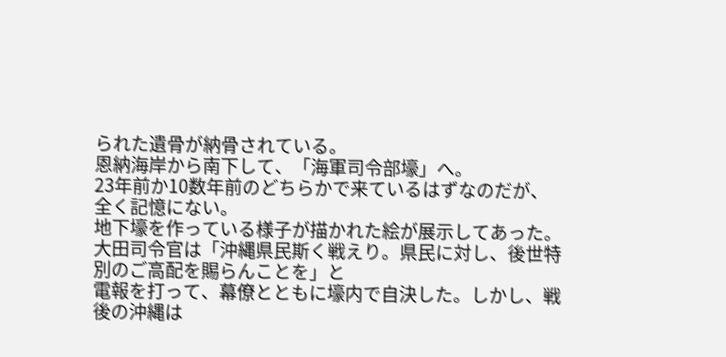られた遺骨が納骨されている。
恩納海岸から南下して、「海軍司令部壕」へ。
23年前か10数年前のどちらかで来ているはずなのだが、全く記憶にない。
地下壕を作っている様子が描かれた絵が展示してあった。
大田司令官は「沖縄県民斯く戦えり。県民に対し、後世特別のご高配を賜らんことを」と
電報を打って、幕僚とともに壕内で自決した。しかし、戦後の沖縄は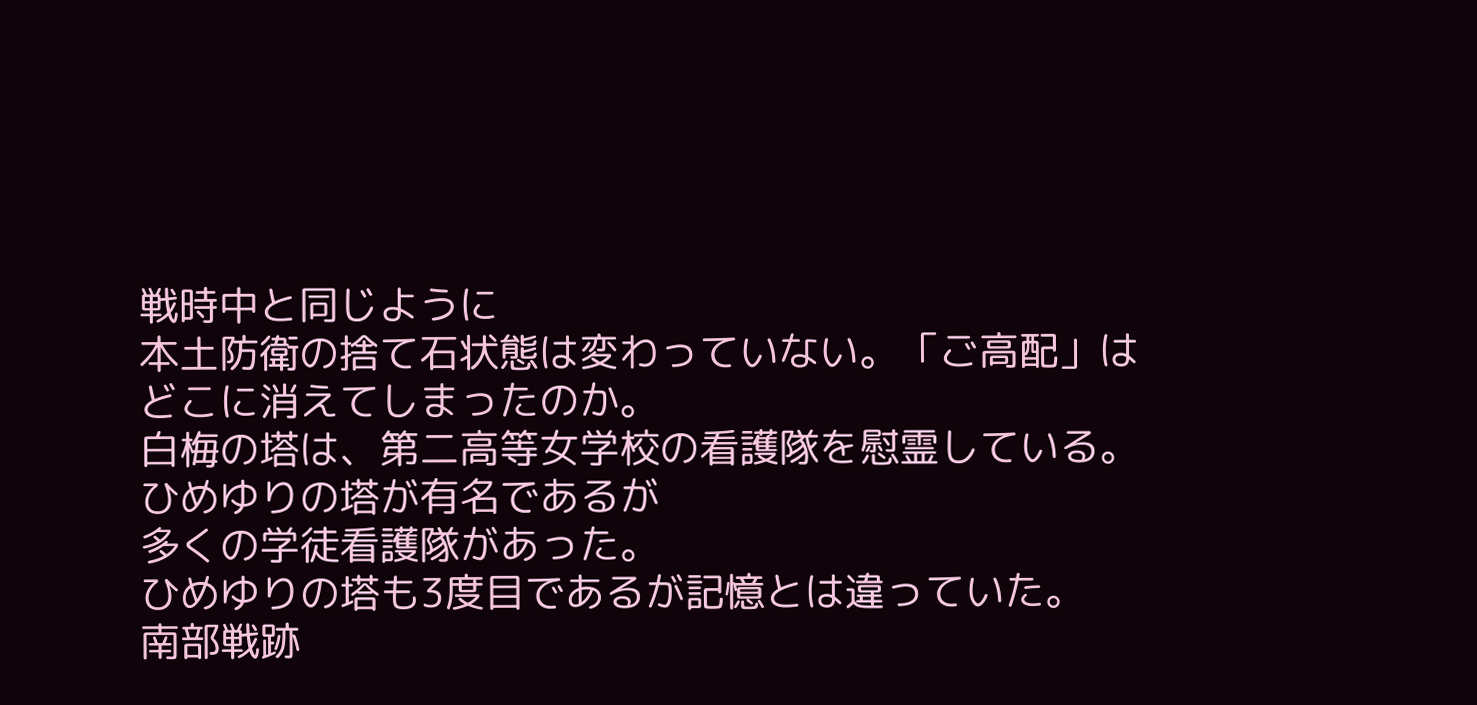戦時中と同じように
本土防衛の捨て石状態は変わっていない。「ご高配」はどこに消えてしまったのか。
白梅の塔は、第二高等女学校の看護隊を慰霊している。ひめゆりの塔が有名であるが
多くの学徒看護隊があった。
ひめゆりの塔も3度目であるが記憶とは違っていた。
南部戦跡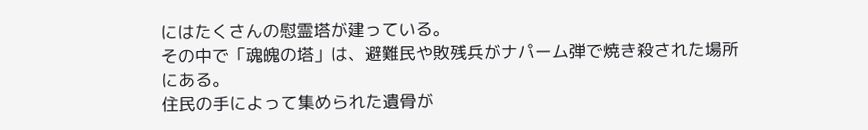にはたくさんの慰霊塔が建っている。
その中で「魂魄の塔」は、避難民や敗残兵がナパーム弾で焼き殺された場所にある。
住民の手によって集められた遺骨が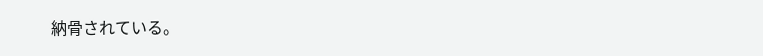納骨されている。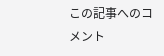この記事へのコメント